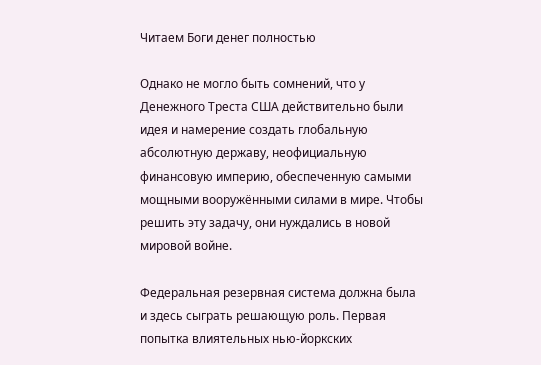Читаем Боги денег полностью

Однако не могло быть сомнений, что у Денежного Треста США действительно были идея и намерение создать глобальную абсолютную державу, неофициальную финансовую империю, обеспеченную самыми мощными вооружёнными силами в мире. Чтобы решить эту задачу, они нуждались в новой мировой войне.

Федеральная резервная система должна была и здесь сыграть решающую роль. Первая попытка влиятельных нью-йоркских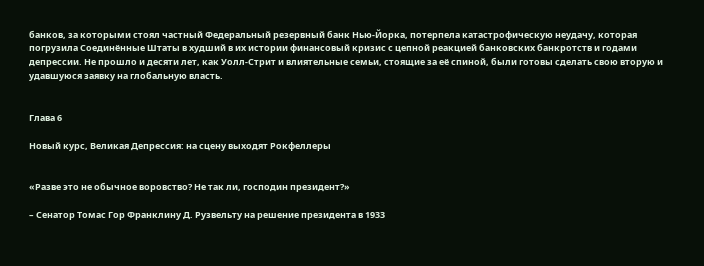банков, за которыми стоял частный Федеральный резервный банк Нью-Йорка, потерпела катастрофическую неудачу, которая погрузила Соединённые Штаты в худший в их истории финансовый кризис с цепной реакцией банковских банкротств и годами депрессии. Не прошло и десяти лет, как Уолл-Стрит и влиятельные семьи, стоящие за её спиной, были готовы сделать свою вторую и удавшуюся заявку на глобальную власть.


Глава 6

Новый курс, Великая Депрессия: на сцену выходят Рокфеллеры


«Разве это не обычное воровство? Не так ли, господин президент?»

– Сенатор Томас Гор Франклину Д. Рузвельту на решение президента в 1933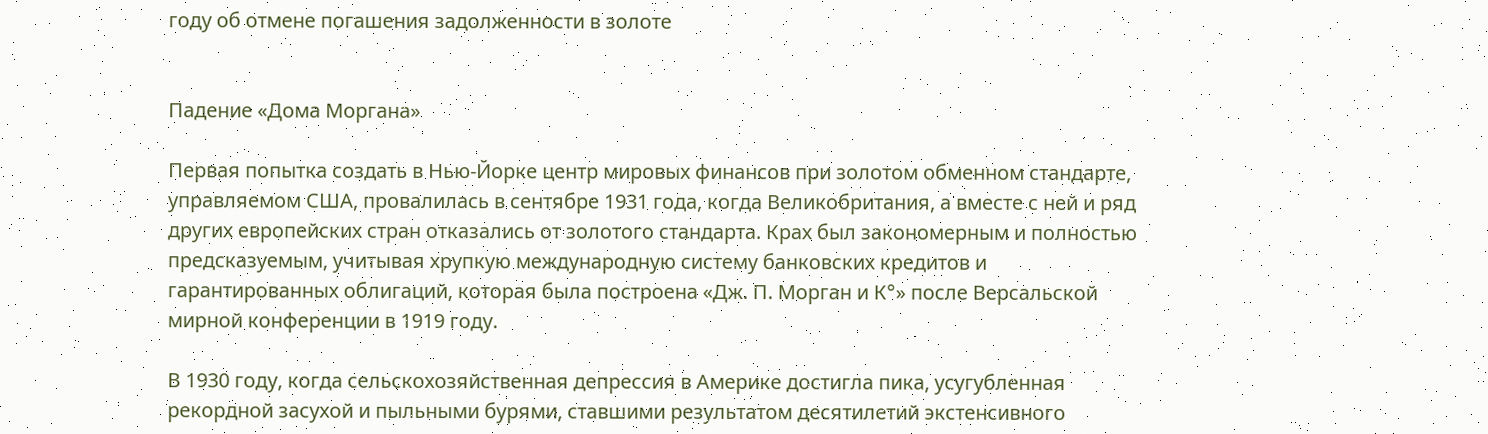году об отмене погашения задолженности в золоте


Падение «Дома Моргана»

Первая попытка создать в Нью-Йорке центр мировых финансов при золотом обменном стандарте, управляемом США, провалилась в сентябре 1931 года, когда Великобритания, а вместе с ней и ряд других европейских стран отказались от золотого стандарта. Крах был закономерным и полностью предсказуемым, учитывая хрупкую международную систему банковских кредитов и гарантированных облигаций, которая была построена «Дж. П. Морган и К°» после Версальской мирной конференции в 1919 году.

В 1930 году, когда сельскохозяйственная депрессия в Америке достигла пика, усугубленная рекордной засухой и пыльными бурями, ставшими результатом десятилетий экстенсивного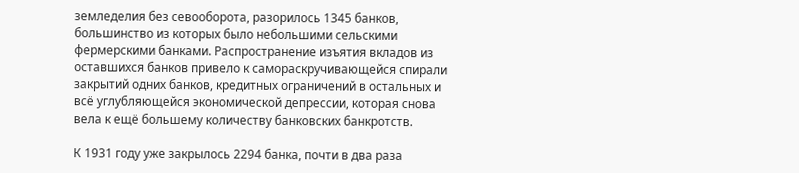земледелия без севооборота, разорилось 1345 банков, большинство из которых было небольшими сельскими фермерскими банками. Распространение изъятия вкладов из оставшихся банков привело к самораскручивающейся спирали закрытий одних банков, кредитных ограничений в остальных и всё углубляющейся экономической депрессии, которая снова вела к ещё большему количеству банковских банкротств.

К 1931 году уже закрылось 2294 банка, почти в два раза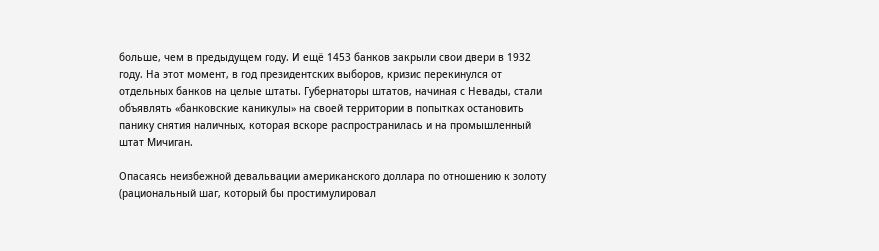больше, чем в предыдущем году. И ещё 1453 банков закрыли свои двери в 1932 году. На этот момент, в год президентских выборов, кризис перекинулся от отдельных банков на целые штаты. Губернаторы штатов, начиная с Невады, стали объявлять «банковские каникулы» на своей территории в попытках остановить панику снятия наличных, которая вскоре распространилась и на промышленный штат Мичиган.

Опасаясь неизбежной девальвации американского доллара по отношению к золоту (рациональный шаг, который бы простимулировал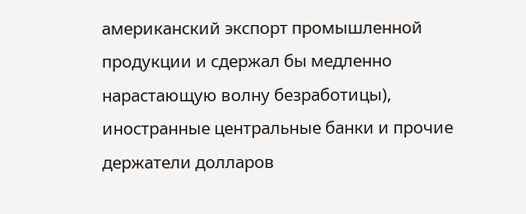американский экспорт промышленной продукции и сдержал бы медленно нарастающую волну безработицы), иностранные центральные банки и прочие держатели долларов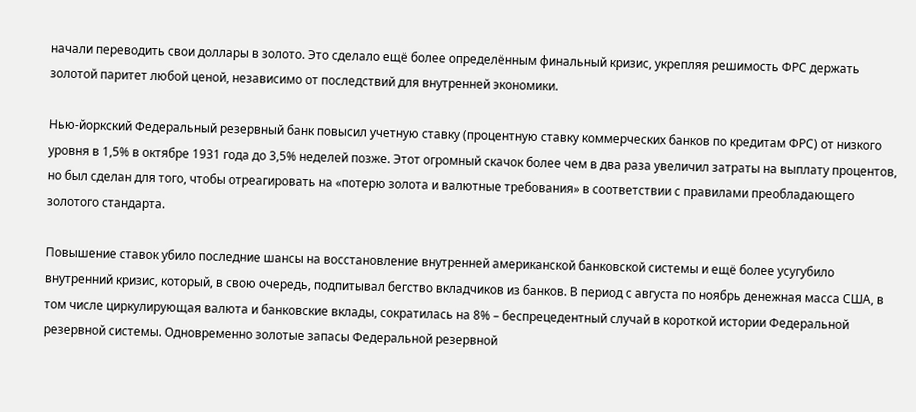начали переводить свои доллары в золото. Это сделало ещё более определённым финальный кризис, укрепляя решимость ФРС держать золотой паритет любой ценой, независимо от последствий для внутренней экономики.

Нью-йоркский Федеральный резервный банк повысил учетную ставку (процентную ставку коммерческих банков по кредитам ФРС) от низкого уровня в 1,5% в октябре 1931 года до 3,5% неделей позже. Этот огромный скачок более чем в два раза увеличил затраты на выплату процентов, но был сделан для того, чтобы отреагировать на «потерю золота и валютные требования» в соответствии с правилами преобладающего золотого стандарта.

Повышение ставок убило последние шансы на восстановление внутренней американской банковской системы и ещё более усугубило внутренний кризис, который, в свою очередь, подпитывал бегство вкладчиков из банков. В период с августа по ноябрь денежная масса США, в том числе циркулирующая валюта и банковские вклады, сократилась на 8% – беспрецедентный случай в короткой истории Федеральной резервной системы. Одновременно золотые запасы Федеральной резервной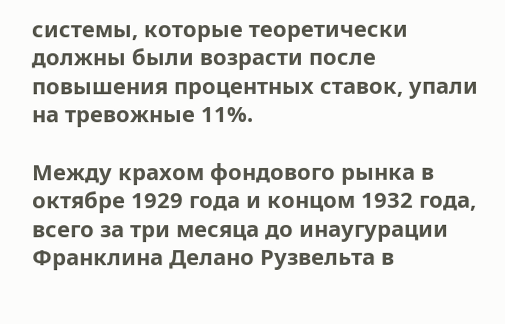системы, которые теоретически должны были возрасти после повышения процентных ставок, упали на тревожные 11%.

Между крахом фондового рынка в октябре 1929 года и концом 1932 года, всего за три месяца до инаугурации Франклина Делано Рузвельта в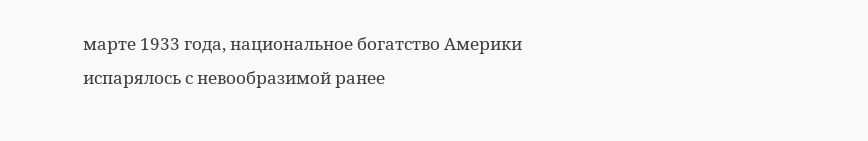марте 1933 года, национальное богатство Америки испарялось с невообразимой ранее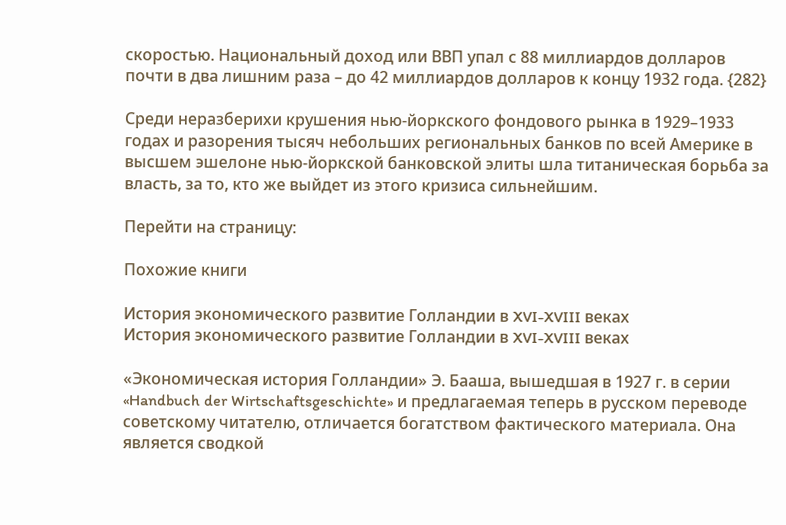скоростью. Национальный доход или ВВП упал с 88 миллиардов долларов почти в два лишним раза – до 42 миллиардов долларов к концу 1932 года. {282}

Среди неразберихи крушения нью-йоркского фондового рынка в 1929–1933 годах и разорения тысяч небольших региональных банков по всей Америке в высшем эшелоне нью-йоркской банковской элиты шла титаническая борьба за власть, за то, кто же выйдет из этого кризиса сильнейшим.

Перейти на страницу:

Похожие книги

История экономического развитие Голландии в XVI-XVIII веках
История экономического развитие Голландии в XVI-XVIII веках

«Экономическая история Голландии» Э. Бааша, вышедшая в 1927 г. в серии «Handbuch der Wirtschaftsgeschichte» и предлагаемая теперь в русском переводе советскому читателю, отличается богатством фактического материала. Она является сводкой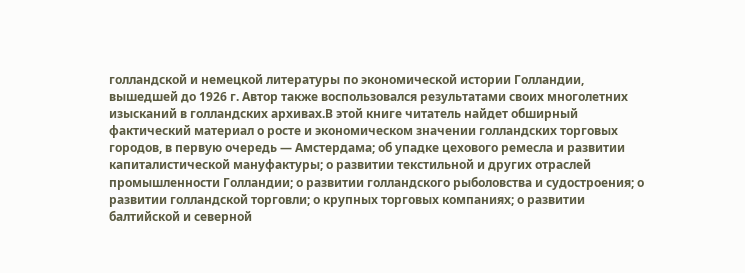голландской и немецкой литературы по экономической истории Голландии, вышедшей до 1926 г. Автор также воспользовался результатами своих многолетних изысканий в голландских архивах.В этой книге читатель найдет обширный фактический материал о росте и экономическом значении голландских торговых городов, в первую очередь — Амстердама; об упадке цехового ремесла и развитии капиталистической мануфактуры; о развитии текстильной и других отраслей промышленности Голландии; о развитии голландского рыболовства и судостроения; о развитии голландской торговли; о крупных торговых компаниях; о развитии балтийской и северной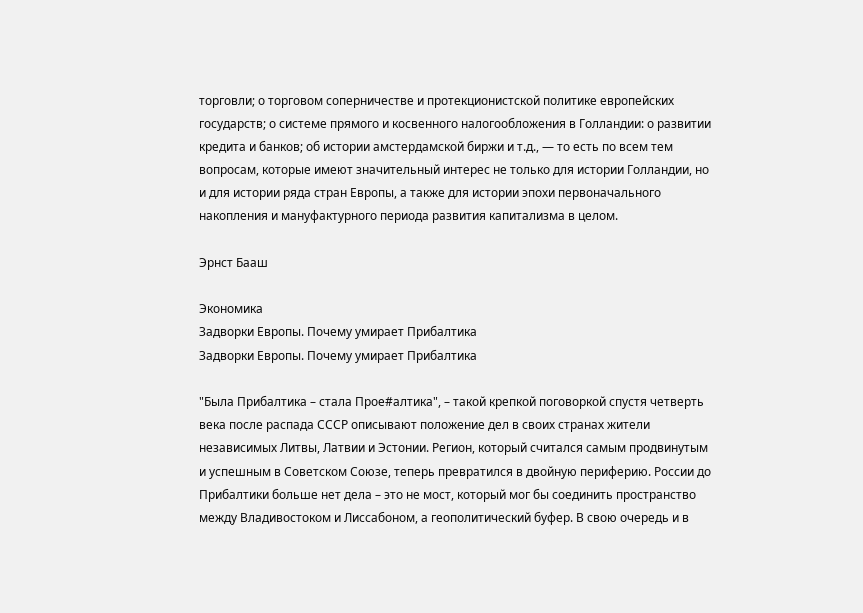торговли; о торговом соперничестве и протекционистской политике европейских государств; о системе прямого и косвенного налогообложения в Голландии: о развитии кредита и банков; об истории амстердамской биржи и т.д., — то есть по всем тем вопросам, которые имеют значительный интерес не только для истории Голландии, но и для истории ряда стран Европы, а также для истории эпохи первоначального накопления и мануфактурного периода развития капитализма в целом.

Эрнст Бааш

Экономика
Задворки Европы. Почему умирает Прибалтика
Задворки Европы. Почему умирает Прибалтика

"Была Прибалтика – стала Прое#алтика", – такой крепкой поговоркой спустя четверть века после распада СССР описывают положение дел в своих странах жители независимых Литвы, Латвии и Эстонии. Регион, который считался самым продвинутым и успешным в Советском Союзе, теперь превратился в двойную периферию. России до Прибалтики больше нет дела – это не мост, который мог бы соединить пространство между Владивостоком и Лиссабоном, а геополитический буфер. В свою очередь и в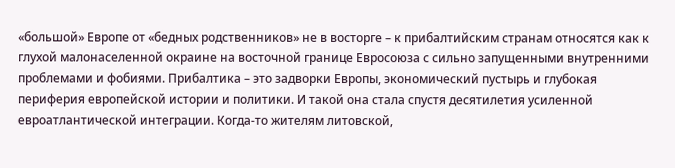«большой» Европе от «бедных родственников» не в восторге – к прибалтийским странам относятся как к глухой малонаселенной окраине на восточной границе Евросоюза с сильно запущенными внутренними проблемами и фобиями. Прибалтика – это задворки Европы, экономический пустырь и глубокая периферия европейской истории и политики. И такой она стала спустя десятилетия усиленной евроатлантической интеграции. Когда-то жителям литовской,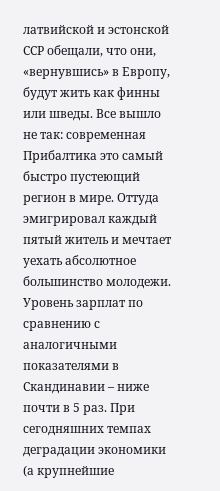латвийской и эстонской ССР обещали, что они, «вернувшись» в Европу, будут жить как финны или шведы. Все вышло не так: современная Прибалтика это самый быстро пустеющий регион в мире. Оттуда эмигрировал каждый пятый житель и мечтает уехать абсолютное большинство молодежи. Уровень зарплат по сравнению с аналогичными показателями в Скандинавии – ниже почти в 5 раз. При сегодняшних темпах деградации экономики (а крупнейшие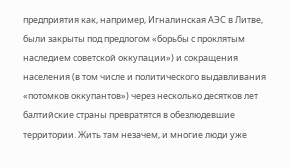предприятия как, например, Игналинская АЭС в Литве, были закрыты под предлогом «борьбы с проклятым наследием советской оккупации») и сокращения населения (в том числе и политического выдавливания «потомков оккупантов») через несколько десятков лет балтийские страны превратятся в обезлюдевшие территории. Жить там незачем, и многие люди уже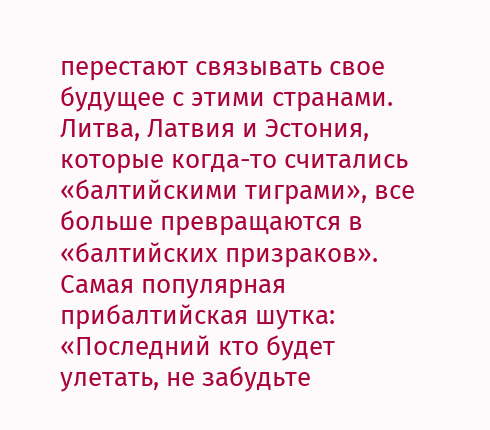перестают связывать свое будущее с этими странами. Литва, Латвия и Эстония, которые когда-то считались «балтийскими тиграми», все больше превращаются в «балтийских призраков». Самая популярная прибалтийская шутка: «Последний кто будет улетать, не забудьте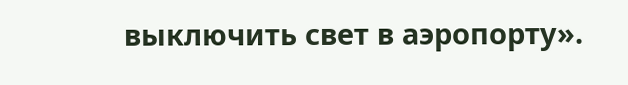выключить свет в аэропорту».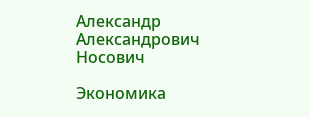Александр Александрович Носович

Экономика